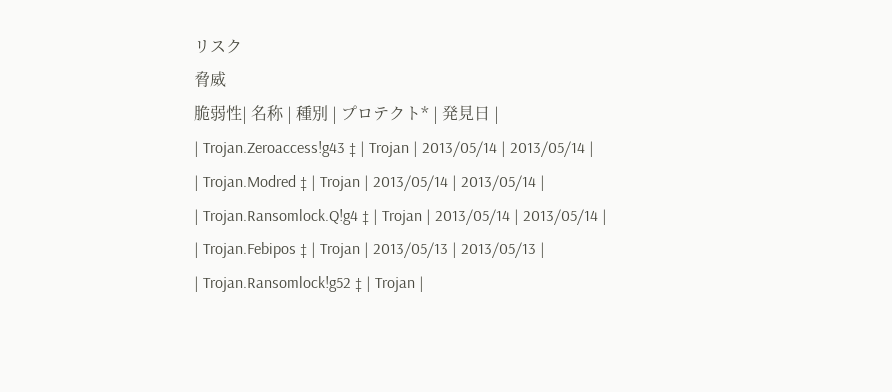リスク
脅威
脆弱性| 名称 | 種別 | プロテクト* | 発見日 |
| Trojan.Zeroaccess!g43 ‡ | Trojan | 2013/05/14 | 2013/05/14 |
| Trojan.Modred ‡ | Trojan | 2013/05/14 | 2013/05/14 |
| Trojan.Ransomlock.Q!g4 ‡ | Trojan | 2013/05/14 | 2013/05/14 |
| Trojan.Febipos ‡ | Trojan | 2013/05/13 | 2013/05/13 |
| Trojan.Ransomlock!g52 ‡ | Trojan |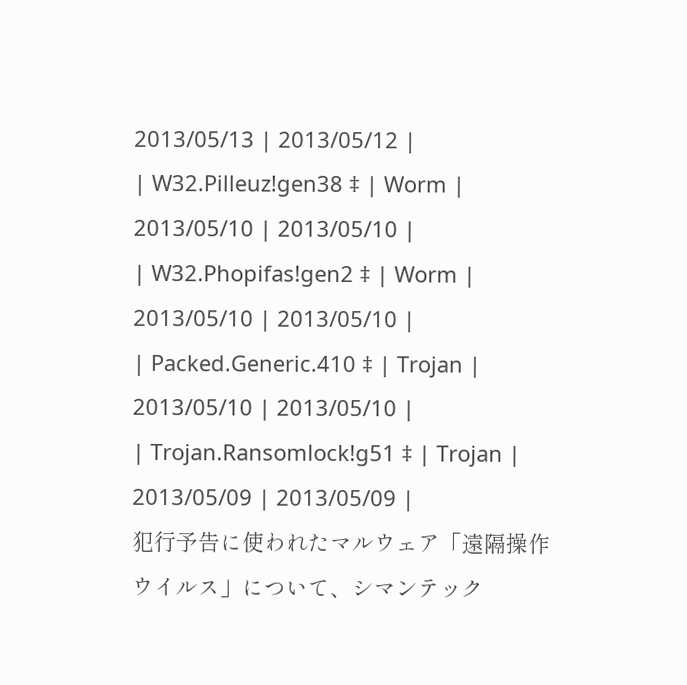2013/05/13 | 2013/05/12 |
| W32.Pilleuz!gen38 ‡ | Worm | 2013/05/10 | 2013/05/10 |
| W32.Phopifas!gen2 ‡ | Worm | 2013/05/10 | 2013/05/10 |
| Packed.Generic.410 ‡ | Trojan | 2013/05/10 | 2013/05/10 |
| Trojan.Ransomlock!g51 ‡ | Trojan | 2013/05/09 | 2013/05/09 |
犯行予告に使われたマルウェア「遠隔操作ウイルス」について、シマンテック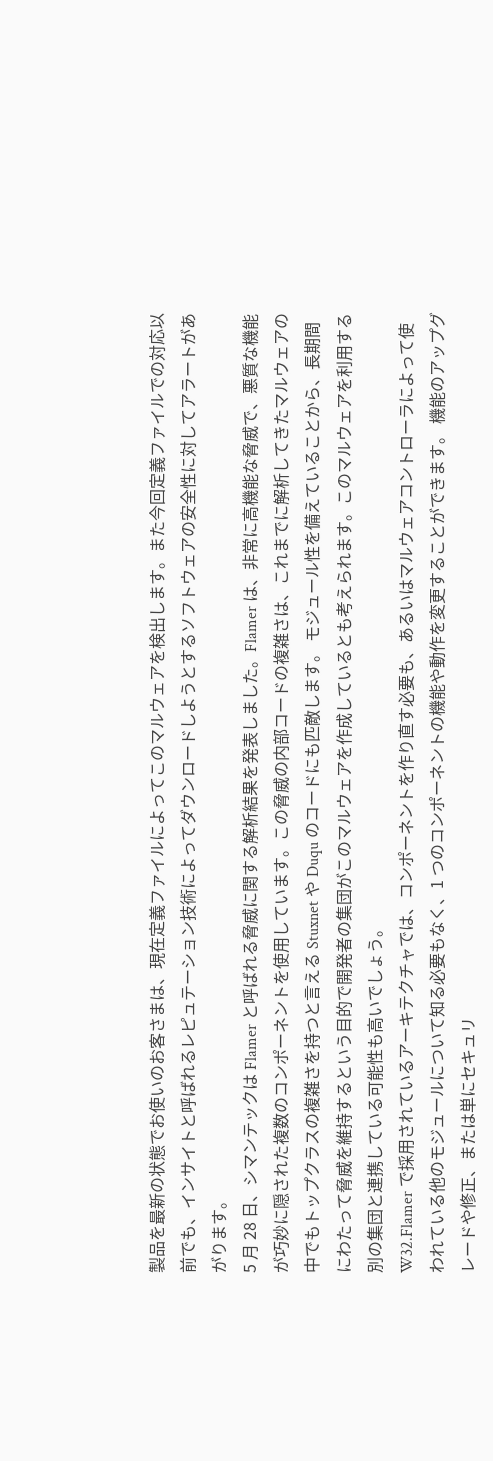製品を最新の状態でお使いのお客さまは、現在定義ファイルによってこのマルウェアを検出します。また今回定義ファイルでの対応以前でも、インサイトと呼ばれるレピュテーション技術によってダウンロードしようとするソフトウェアの安全性に対してアラートがあがります。
5 月 28 日、シマンテックは Flamer と呼ばれる脅威に関する解析結果を発表しました。Flamer は、非常に高機能な脅威で、悪質な機能が巧妙に隠された複数のコンポーネントを使用しています。この脅威の内部コードの複雑さは、これまでに解析してきたマルウェアの中でもトップクラスの複雑さを持つと言える Stuxnet や Duqu のコードにも匹敵します。 モジュール性を備えていることから、長期間にわたって脅威を維持するという目的で開発者の集団がこのマルウェアを作成しているとも考えられます。このマルウェアを利用する別の集団と連携している可能性も高いでしょう。
W32.Flamer で採用されているアーキテクチャでは、コンポーネントを作り直す必要も、あるいはマルウェアコントローラによって使われている他のモジュールについて知る必要もなく、1 つのコンポーネントの機能や動作を変更することができます。 機能のアップグレードや修正、または単にセキュリ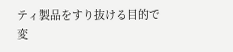ティ製品をすり抜ける目的で変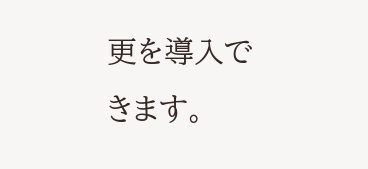更を導入できます。